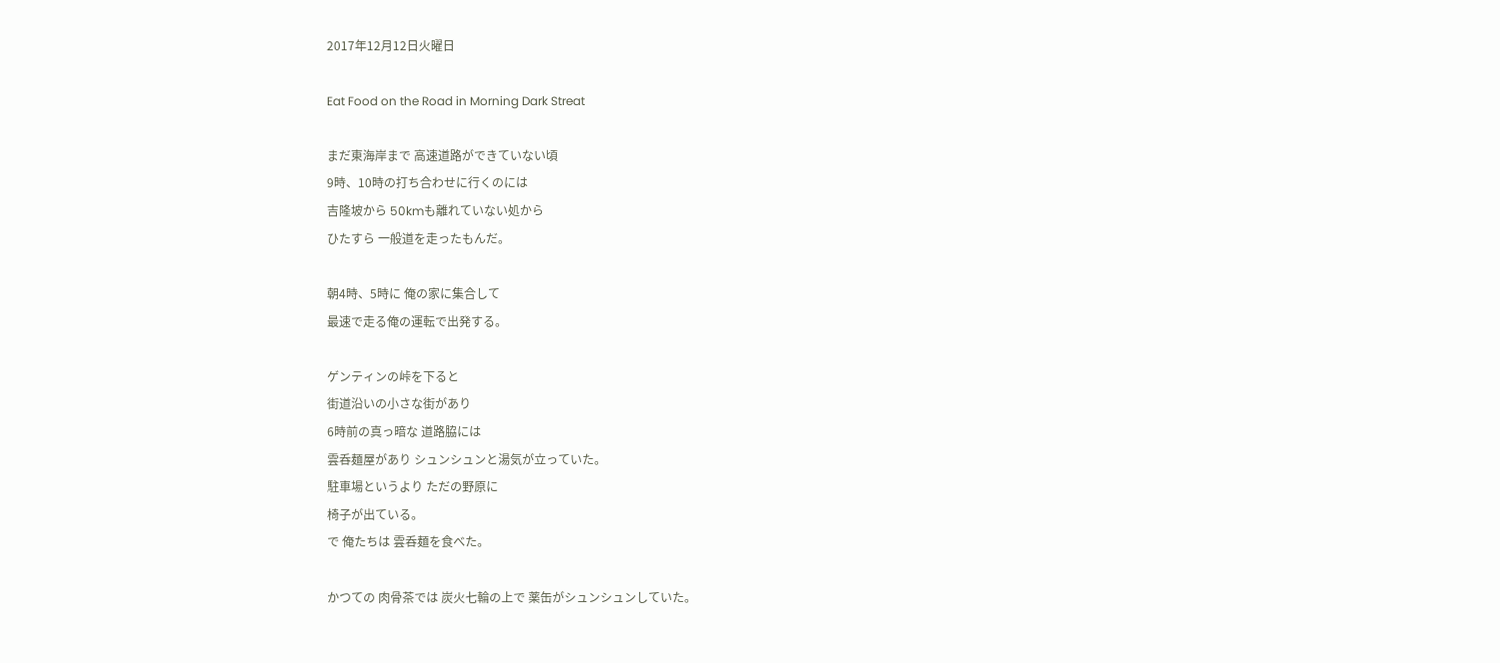2017年12月12日火曜日

Eat Food on the Road in Morning Dark Streat

まだ東海岸まで 高速道路ができていない頃
9時、10時の打ち合わせに行くのには
吉隆坡から 50kmも離れていない処から
ひたすら 一般道を走ったもんだ。

朝4時、5時に 俺の家に集合して
最速で走る俺の運転で出発する。

ゲンティンの峠を下ると
街道沿いの小さな街があり
6時前の真っ暗な 道路脇には
雲呑麺屋があり シュンシュンと湯気が立っていた。
駐車場というより ただの野原に
椅子が出ている。
で 俺たちは 雲呑麺を食べた。

かつての 肉骨茶では 炭火七輪の上で 薬缶がシュンシュンしていた。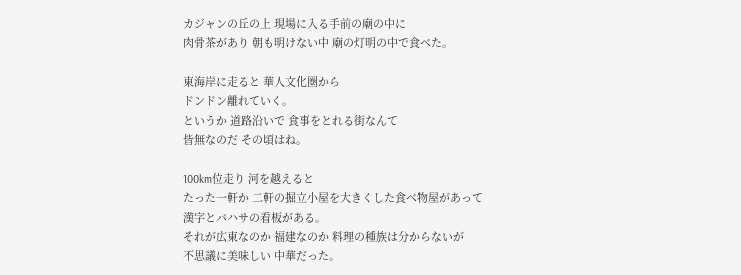カジャンの丘の上 現場に入る手前の廟の中に
肉骨茶があり 朝も明けない中 廟の灯明の中で食べた。

東海岸に走ると 華人文化圏から
ドンドン離れていく。
というか 道路沿いで 食事をとれる街なんて
皆無なのだ その頃はね。

100km位走り 河を越えると
たった一軒か 二軒の掘立小屋を大きくした食べ物屋があって
漢字とバハサの看板がある。
それが広東なのか 福建なのか 料理の種族は分からないが
不思議に美味しい 中華だった。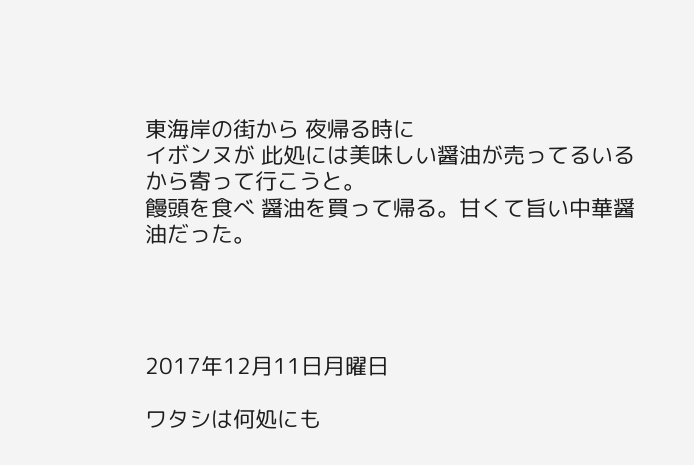東海岸の街から 夜帰る時に
イボンヌが 此処には美味しい醤油が売ってるいるから寄って行こうと。
饅頭を食べ 醤油を買って帰る。甘くて旨い中華醤油だった。




2017年12月11日月曜日

ワタシは何処にも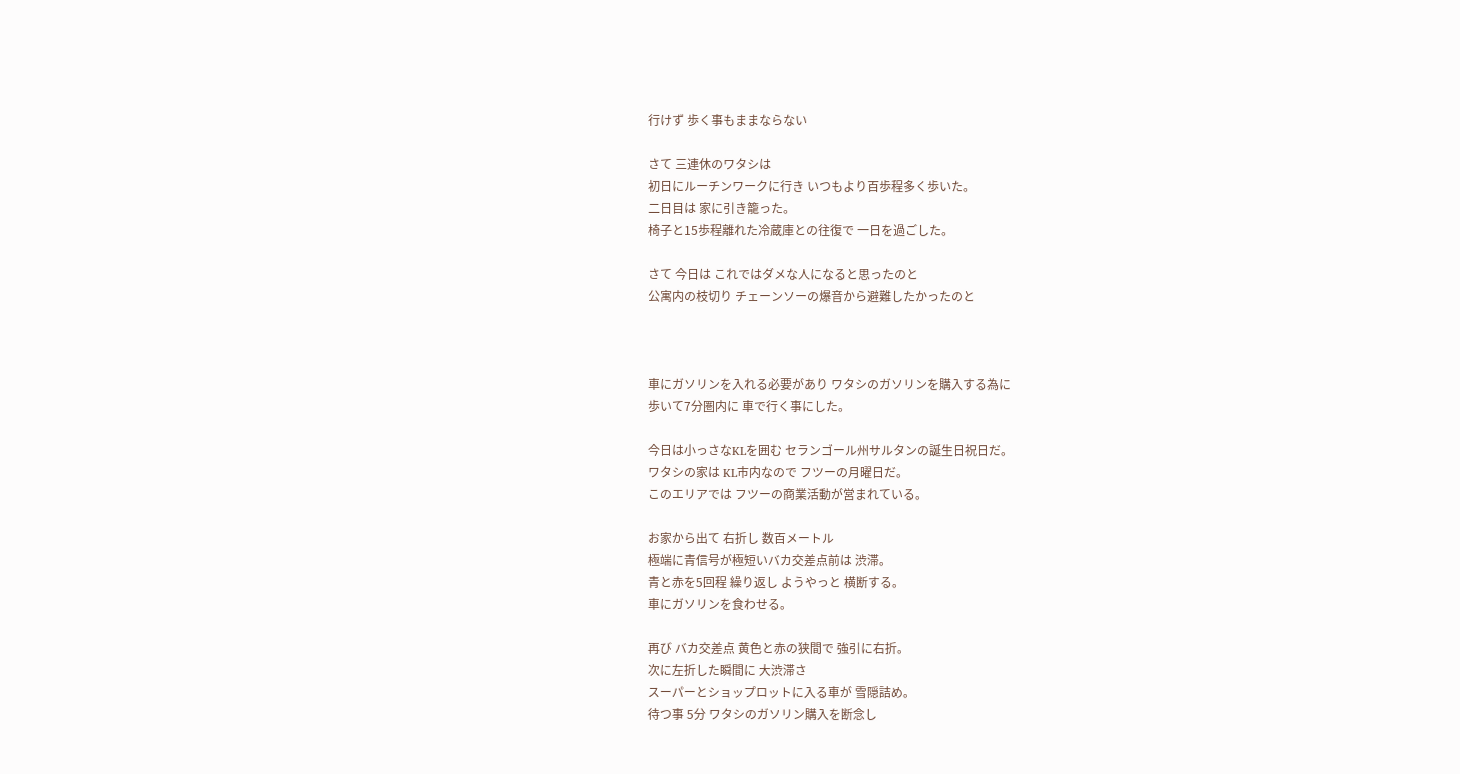行けず 歩く事もままならない

さて 三連休のワタシは
初日にルーチンワークに行き いつもより百歩程多く歩いた。
二日目は 家に引き籠った。
椅子と15歩程離れた冷蔵庫との往復で 一日を過ごした。

さて 今日は これではダメな人になると思ったのと
公寓内の枝切り チェーンソーの爆音から避難したかったのと



車にガソリンを入れる必要があり ワタシのガソリンを購入する為に
歩いて7分圏内に 車で行く事にした。

今日は小っさなKLを囲む セランゴール州サルタンの誕生日祝日だ。
ワタシの家は KL市内なので フツーの月曜日だ。
このエリアでは フツーの商業活動が営まれている。

お家から出て 右折し 数百メートル
極端に青信号が極短いバカ交差点前は 渋滞。
青と赤を5回程 繰り返し ようやっと 横断する。
車にガソリンを食わせる。

再び バカ交差点 黄色と赤の狭間で 強引に右折。
次に左折した瞬間に 大渋滞さ
スーパーとショップロットに入る車が 雪隠詰め。
待つ事 5分 ワタシのガソリン購入を断念し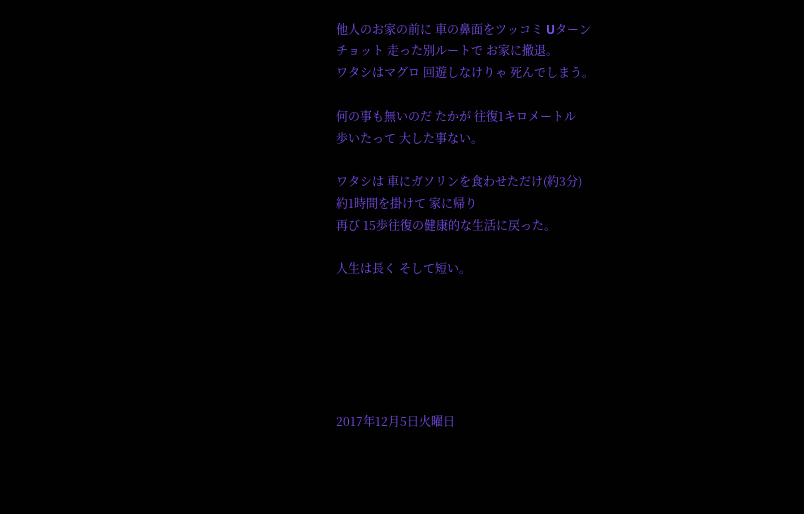他人のお家の前に 車の鼻面をツッコミ Uターン
チョット 走った別ルートで お家に撤退。
ワタシはマグロ 回遊しなけりゃ 死んでしまう。

何の事も無いのだ たかが 往復1キロメートル
歩いたって 大した事ない。

ワタシは 車にガソリンを食わせただけ(約3分)
約1時間を掛けて 家に帰り
再び 15歩往復の健康的な生活に戻った。

人生は長く そして短い。






2017年12月5日火曜日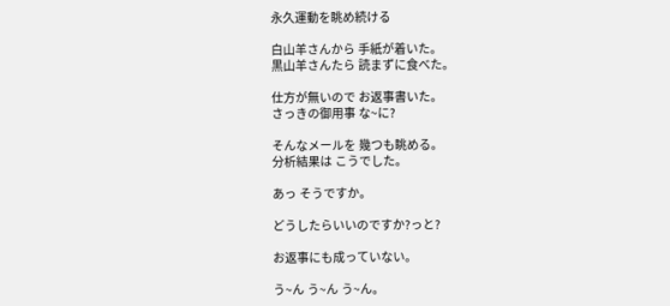永久運動を眺め続ける

白山羊さんから 手紙が着いた。
黒山羊さんたら 読まずに食べた。

仕方が無いので お返事書いた。
さっきの御用事 な~に?

そんなメールを 幾つも眺める。
分析結果は こうでした。

あっ そうですか。

どうしたらいいのですか?っと?

お返事にも成っていない。

う~ん う~ん う~ん。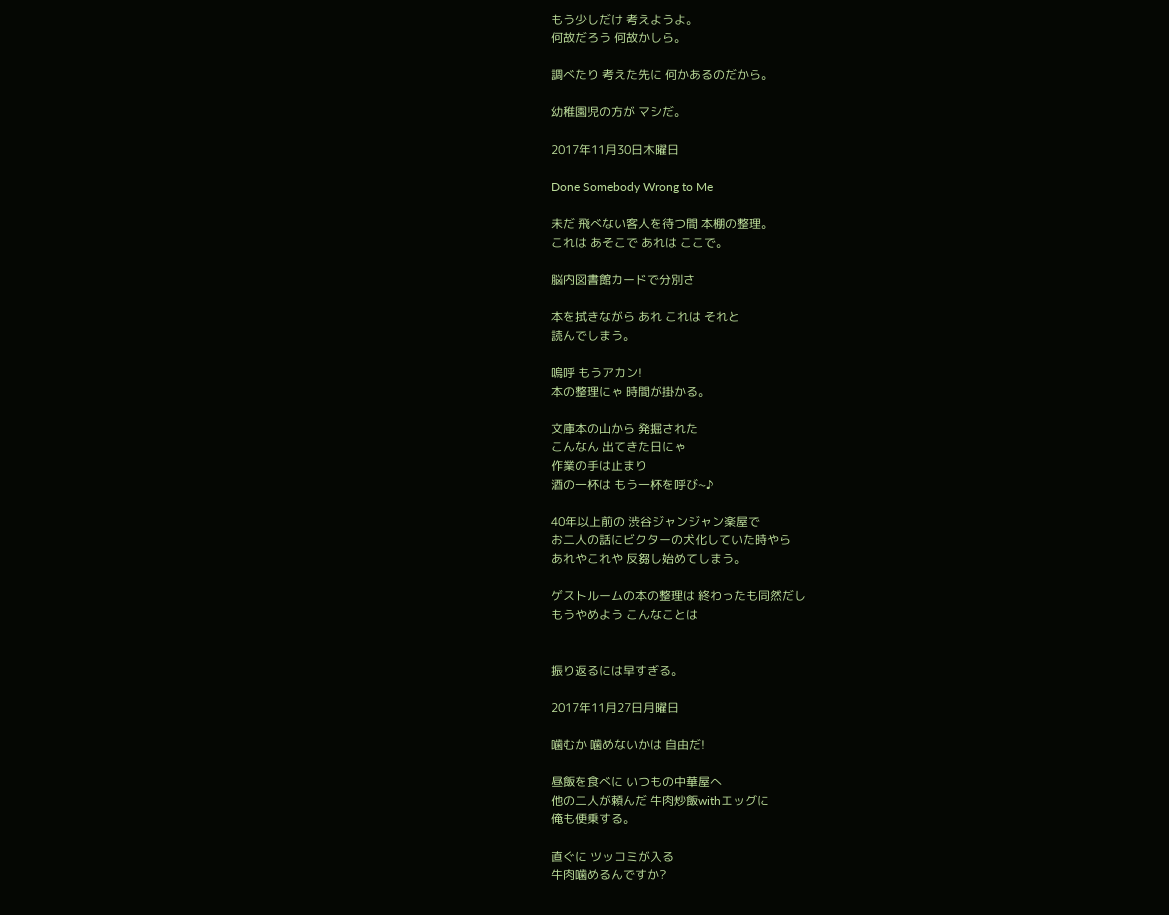もう少しだけ 考えようよ。
何故だろう 何故かしら。

調べたり 考えた先に 何かあるのだから。

幼稚園児の方が マシだ。

2017年11月30日木曜日

Done Somebody Wrong to Me

未だ 飛べない客人を待つ間 本棚の整理。
これは あそこで あれは ここで。

脳内図書館カードで分別さ

本を拭きながら あれ これは それと
読んでしまう。

嗚呼 もうアカン!
本の整理にゃ 時間が掛かる。

文庫本の山から 発掘された
こんなん 出てきた日にゃ
作業の手は止まり
酒の一杯は もう一杯を呼び~♪

40年以上前の 渋谷ジャンジャン楽屋で
お二人の話にビクターの犬化していた時やら
あれやこれや 反芻し始めてしまう。

ゲストルームの本の整理は 終わったも同然だし
もうやめよう こんなことは


振り返るには早すぎる。

2017年11月27日月曜日

噛むか 噛めないかは 自由だ!

昼飯を食べに いつもの中華屋へ
他の二人が頼んだ 牛肉炒飯withエッグに
俺も便乗する。

直ぐに ツッコミが入る
牛肉噛めるんですか?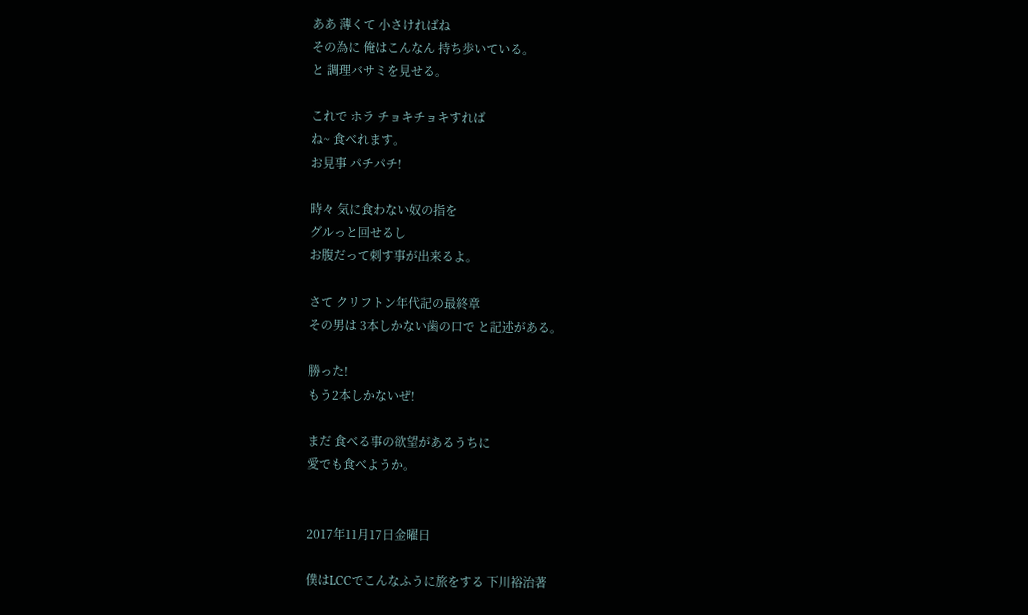ああ 薄くて 小さければね
その為に 俺はこんなん 持ち歩いている。
と 調理バサミを見せる。

これで ホラ チョキチョキすれば
ね~ 食べれます。
お見事 パチパチ!

時々 気に食わない奴の指を
グルっと回せるし
お腹だって刺す事が出来るよ。

さて クリフトン年代記の最終章
その男は 3本しかない歯の口で と記述がある。

勝った!
もう2本しかないぜ!

まだ 食べる事の欲望があるうちに
愛でも食べようか。


2017年11月17日金曜日

僕はLCCでこんなふうに旅をする 下川裕治著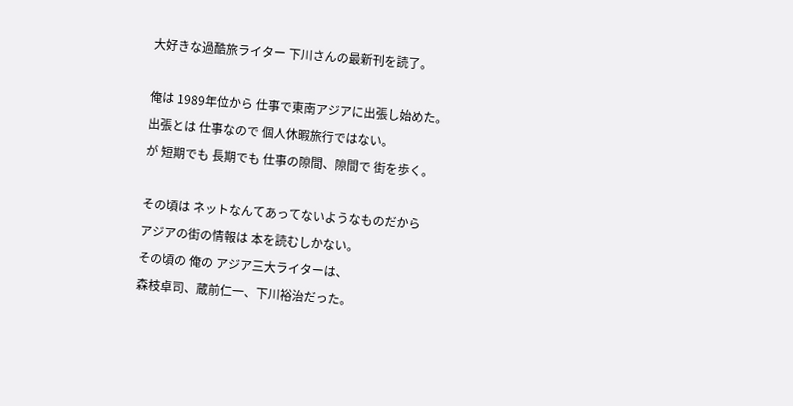大好きな過酷旅ライター 下川さんの最新刊を読了。

俺は 1989年位から 仕事で東南アジアに出張し始めた。
出張とは 仕事なので 個人休暇旅行ではない。
が 短期でも 長期でも 仕事の隙間、隙間で 街を歩く。

その頃は ネットなんてあってないようなものだから
アジアの街の情報は 本を読むしかない。
その頃の 俺の アジア三大ライターは、
森枝卓司、蔵前仁一、下川裕治だった。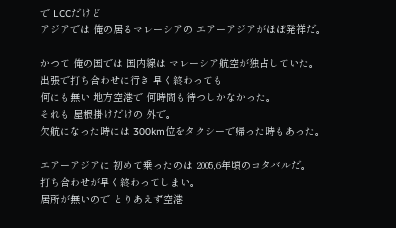で LCCだけど
アジアでは 俺の居るマレーシアの エアーアジアがほぼ発祥だ。

かつて 俺の国では 国内線は マレーシア航空が独占していた。
出張で打ち合わせに行き 早く終わっても
何にも無い 地方空港で 何時間も待つしかなかった。
それも 屋根掛けだけの 外で。
欠航になった時には 300km位をタクシーで帰った時もあった。

エアーアジアに 初めて乗ったのは 2005,6年頃のコタバルだ。
打ち合わせが早く終わってしまい。
居所が無いので とりあえず空港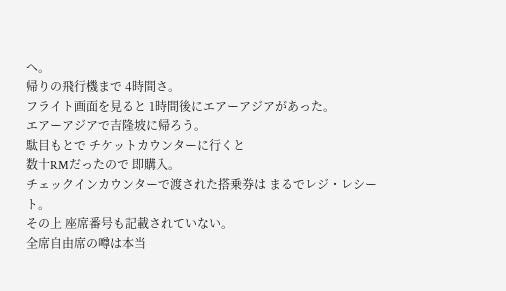へ。
帰りの飛行機まで 4時間さ。
フライト画面を見ると 1時間後にエアーアジアがあった。
エアーアジアで吉隆坡に帰ろう。
駄目もとで チケットカウンターに行くと
数十RMだったので 即購入。
チェックインカウンターで渡された搭乗券は まるでレジ・レシート。
その上 座席番号も記載されていない。
全席自由席の噂は本当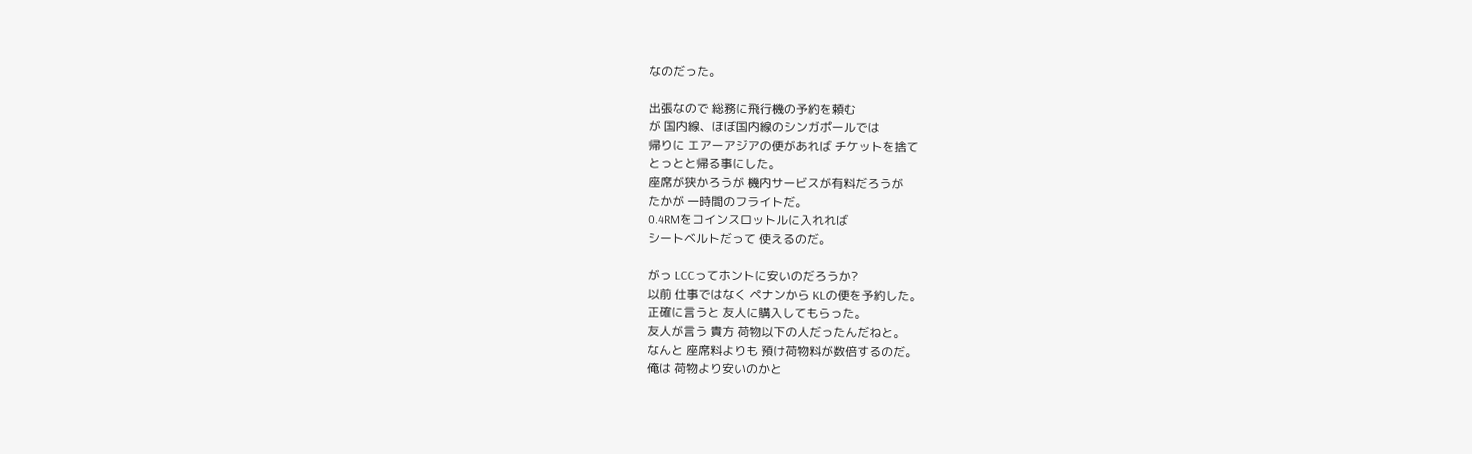なのだった。

出張なので 総務に飛行機の予約を頼む
が 国内線、ほぼ国内線のシンガポールでは
帰りに エアーアジアの便があれば チケットを捨て
とっとと帰る事にした。
座席が狭かろうが 機内サービスが有料だろうが
たかが 一時間のフライトだ。
0.4RMをコインスロットルに入れれば
シートベルトだって 使えるのだ。

がっ LCCってホントに安いのだろうか?
以前 仕事ではなく ペナンから KLの便を予約した。
正確に言うと 友人に購入してもらった。
友人が言う 貴方 荷物以下の人だったんだねと。
なんと 座席料よりも 預け荷物料が数倍するのだ。
俺は 荷物より安いのかと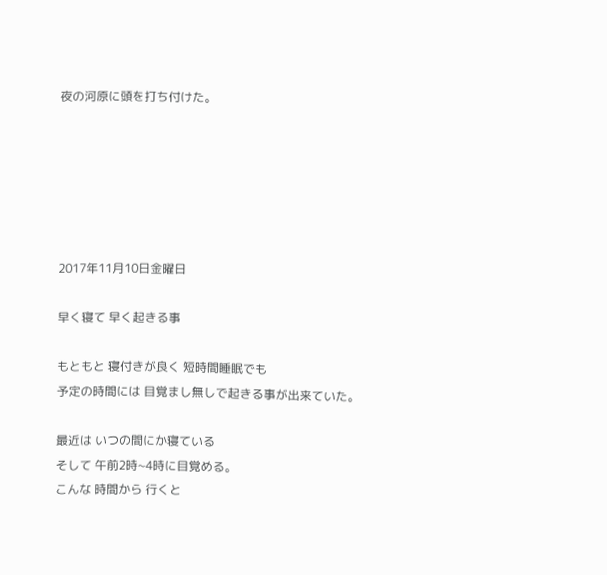夜の河原に頭を打ち付けた。






2017年11月10日金曜日

早く寝て 早く起きる事

もともと 寝付きが良く 短時間睡眠でも
予定の時間には 目覚まし無しで起きる事が出来ていた。

最近は いつの間にか寝ている
そして 午前2時~4時に目覚める。
こんな 時間から 行くと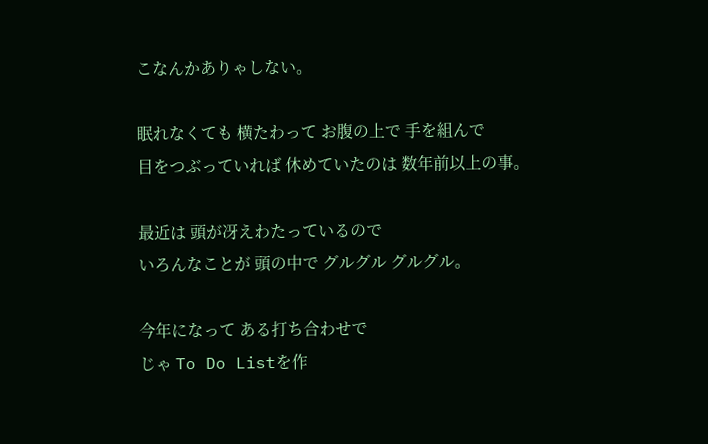こなんかありゃしない。

眠れなくても 横たわって お腹の上で 手を組んで
目をつぶっていれば 休めていたのは 数年前以上の事。

最近は 頭が冴えわたっているので
いろんなことが 頭の中で グルグル グルグル。

今年になって ある打ち合わせで
じゃ To Do Listを作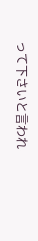って下さいと言われ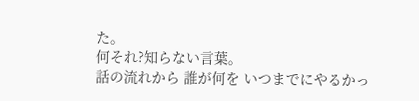た。
何それ?知らない言葉。
話の流れから 誰が何を いつまでにやるかっ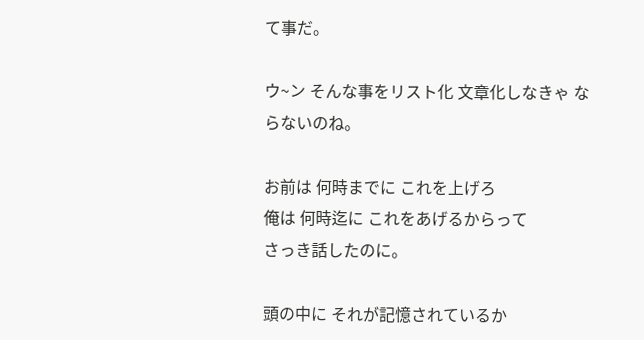て事だ。

ウ~ン そんな事をリスト化 文章化しなきゃ ならないのね。

お前は 何時までに これを上げろ
俺は 何時迄に これをあげるからって
さっき話したのに。

頭の中に それが記憶されているか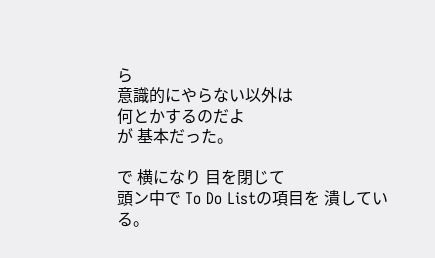ら
意識的にやらない以外は
何とかするのだよ
が 基本だった。

で 横になり 目を閉じて
頭ン中で To Do Listの項目を 潰している。